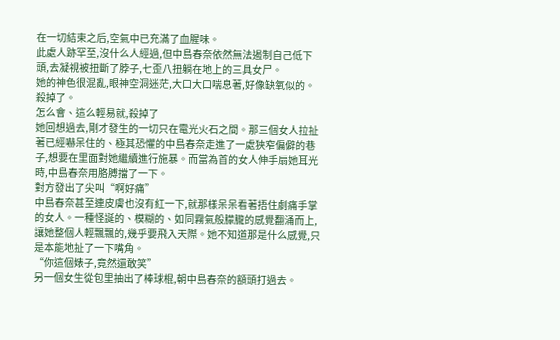在一切結束之后,空氣中已充滿了血腥味。
此處人跡罕至,沒什么人經過,但中島春奈依然無法遏制自己低下頭,去凝視被扭斷了脖子,七歪八扭躺在地上的三具女尸。
她的神色很混亂,眼神空洞迷茫,大口大口喘息著,好像缺氧似的。
殺掉了。
怎么會、這么輕易就,殺掉了
她回想過去,剛才發生的一切只在電光火石之間。那三個女人拉扯著已經嚇呆住的、極其恐懼的中島春奈走進了一處狹窄偏僻的巷子,想要在里面對她繼續進行施暴。而當為首的女人伸手扇她耳光時,中島春奈用胳膊擋了一下。
對方發出了尖叫“啊好痛”
中島春奈甚至連皮膚也沒有紅一下,就那樣呆呆看著捂住劇痛手掌的女人。一種怪誕的、模糊的、如同霧氣般朦朧的感覺翻涌而上,讓她整個人輕飄飄的,幾乎要飛入天際。她不知道那是什么感覺,只是本能地扯了一下嘴角。
“你這個婊子,竟然還敢笑”
另一個女生從包里抽出了棒球棍,朝中島春奈的額頭打過去。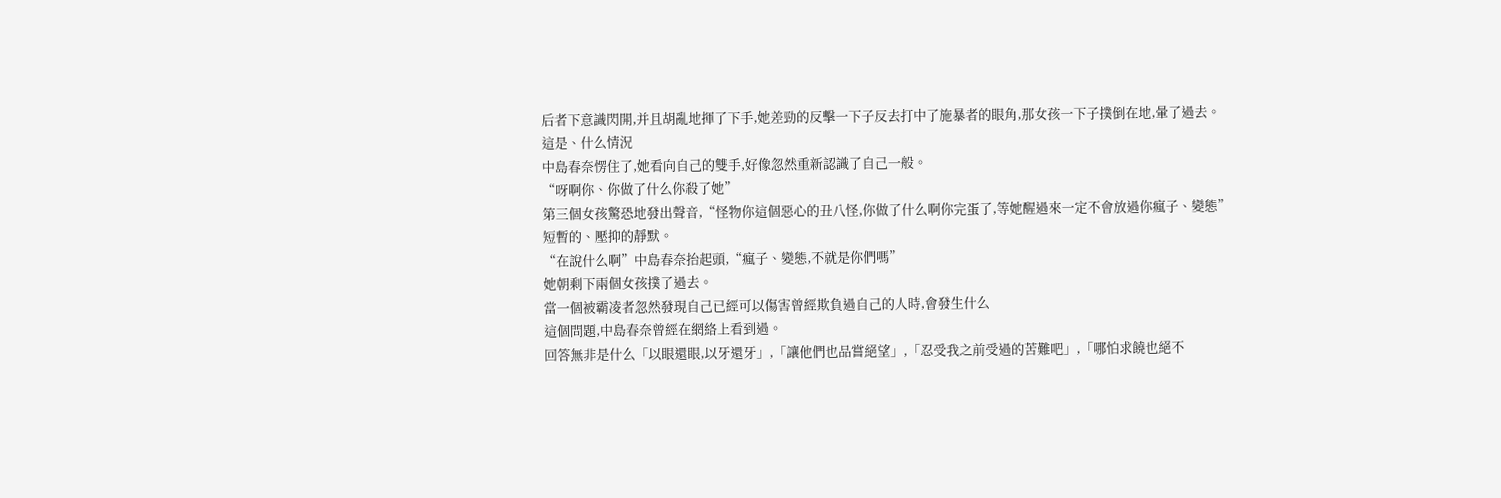后者下意識閃開,并且胡亂地揮了下手,她差勁的反擊一下子反去打中了施暴者的眼角,那女孩一下子撲倒在地,暈了過去。
這是、什么情況
中島春奈愣住了,她看向自己的雙手,好像忽然重新認識了自己一般。
“呀啊你、你做了什么你殺了她”
第三個女孩驚恐地發出聲音,“怪物你這個惡心的丑八怪,你做了什么啊你完蛋了,等她醒過來一定不會放過你瘋子、變態”
短暫的、壓抑的靜默。
“在說什么啊”中島春奈抬起頭,“瘋子、變態,不就是你們嗎”
她朝剩下兩個女孩撲了過去。
當一個被霸凌者忽然發現自己已經可以傷害曾經欺負過自己的人時,會發生什么
這個問題,中島春奈曾經在網絡上看到過。
回答無非是什么「以眼還眼,以牙還牙」,「讓他們也品嘗絕望」,「忍受我之前受過的苦難吧」,「哪怕求饒也絕不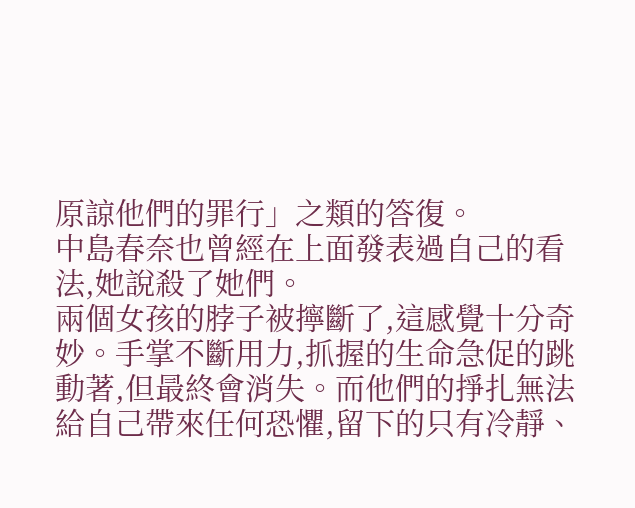原諒他們的罪行」之類的答復。
中島春奈也曾經在上面發表過自己的看法,她說殺了她們。
兩個女孩的脖子被擰斷了,這感覺十分奇妙。手掌不斷用力,抓握的生命急促的跳動著,但最終會消失。而他們的掙扎無法給自己帶來任何恐懼,留下的只有冷靜、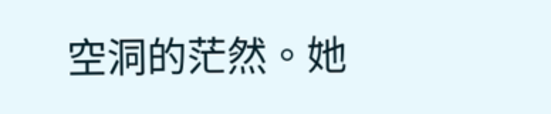空洞的茫然。她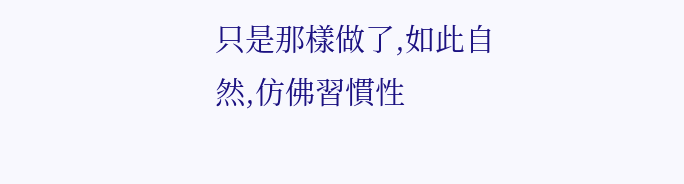只是那樣做了,如此自然,仿佛習慣性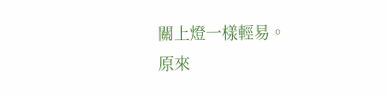關上燈一樣輕易。
原來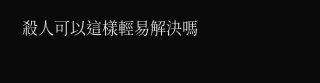殺人可以這樣輕易解決嗎